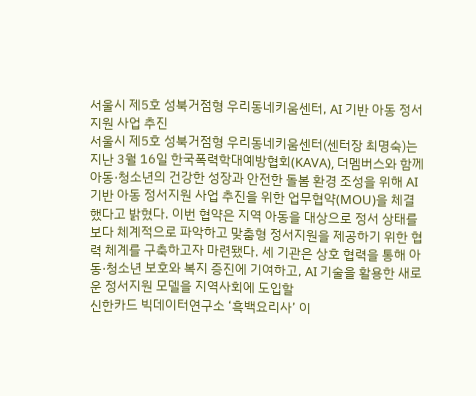서울시 제5호 성북거점형 우리동네키움센터, AI 기반 아동 정서지원 사업 추진
서울시 제5호 성북거점형 우리동네키움센터(센터장 최명숙)는 지난 3월 16일 한국폭력학대예방협회(KAVA), 더멤버스와 함께 아동·청소년의 건강한 성장과 안전한 돌봄 환경 조성을 위해 AI 기반 아동 정서지원 사업 추진을 위한 업무협약(MOU)을 체결했다고 밝혔다. 이번 협약은 지역 아동을 대상으로 정서 상태를 보다 체계적으로 파악하고 맞춤형 정서지원을 제공하기 위한 협력 체계를 구축하고자 마련됐다. 세 기관은 상호 협력을 통해 아동·청소년 보호와 복지 증진에 기여하고, AI 기술을 활용한 새로운 정서지원 모델을 지역사회에 도입할
신한카드 빅데이터연구소 ‘흑백요리사’ 이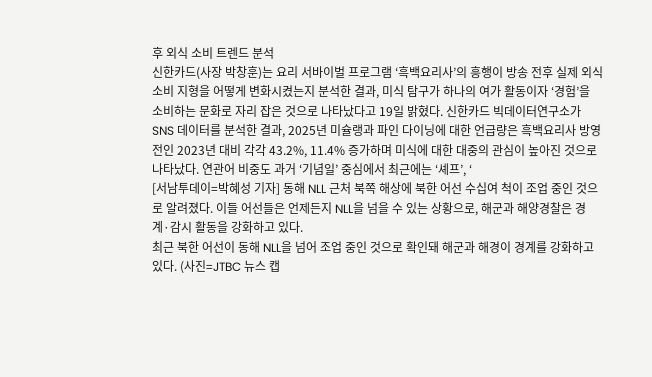후 외식 소비 트렌드 분석
신한카드(사장 박창훈)는 요리 서바이벌 프로그램 ‘흑백요리사’의 흥행이 방송 전후 실제 외식 소비 지형을 어떻게 변화시켰는지 분석한 결과, 미식 탐구가 하나의 여가 활동이자 ‘경험’을 소비하는 문화로 자리 잡은 것으로 나타났다고 19일 밝혔다. 신한카드 빅데이터연구소가 SNS 데이터를 분석한 결과, 2025년 미슐랭과 파인 다이닝에 대한 언급량은 흑백요리사 방영 전인 2023년 대비 각각 43.2%, 11.4% 증가하며 미식에 대한 대중의 관심이 높아진 것으로 나타났다. 연관어 비중도 과거 ‘기념일’ 중심에서 최근에는 ‘셰프’, ‘
[서남투데이=박혜성 기자] 동해 NLL 근처 북쪽 해상에 북한 어선 수십여 척이 조업 중인 것으로 알려졌다. 이들 어선들은 언제든지 NLL을 넘을 수 있는 상황으로, 해군과 해양경찰은 경계·감시 활동을 강화하고 있다.
최근 북한 어선이 동해 NLL을 넘어 조업 중인 것으로 확인돼 해군과 해경이 경계를 강화하고 있다. (사진=JTBC 뉴스 캡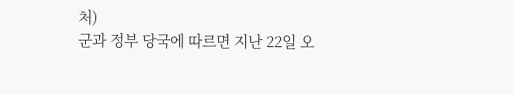처)
군과 정부 당국에 따르면 지난 22일 오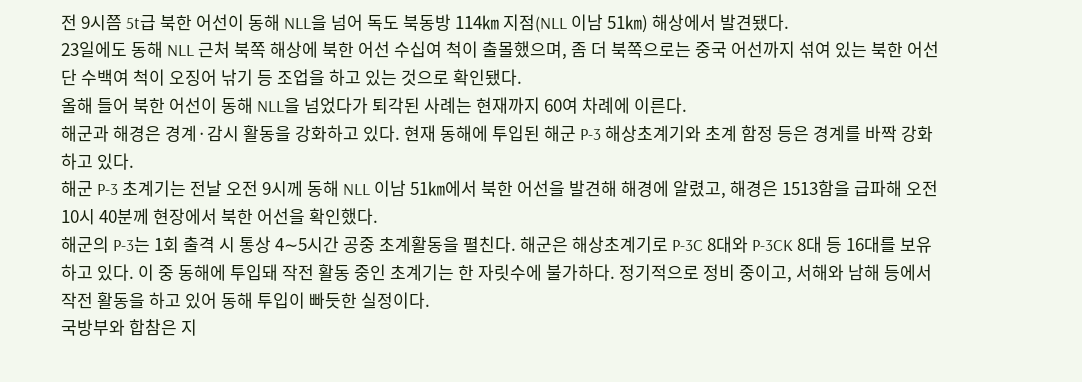전 9시쯤 5t급 북한 어선이 동해 NLL을 넘어 독도 북동방 114㎞ 지점(NLL 이남 51㎞) 해상에서 발견됐다.
23일에도 동해 NLL 근처 북쪽 해상에 북한 어선 수십여 척이 출몰했으며, 좀 더 북쪽으로는 중국 어선까지 섞여 있는 북한 어선단 수백여 척이 오징어 낚기 등 조업을 하고 있는 것으로 확인됐다.
올해 들어 북한 어선이 동해 NLL을 넘었다가 퇴각된 사례는 현재까지 60여 차례에 이른다.
해군과 해경은 경계·감시 활동을 강화하고 있다. 현재 동해에 투입된 해군 P-3 해상초계기와 초계 함정 등은 경계를 바짝 강화하고 있다.
해군 P-3 초계기는 전날 오전 9시께 동해 NLL 이남 51㎞에서 북한 어선을 발견해 해경에 알렸고, 해경은 1513함을 급파해 오전 10시 40분께 현장에서 북한 어선을 확인했다.
해군의 P-3는 1회 출격 시 통상 4∼5시간 공중 초계활동을 펼친다. 해군은 해상초계기로 P-3C 8대와 P-3CK 8대 등 16대를 보유하고 있다. 이 중 동해에 투입돼 작전 활동 중인 초계기는 한 자릿수에 불가하다. 정기적으로 정비 중이고, 서해와 남해 등에서 작전 활동을 하고 있어 동해 투입이 빠듯한 실정이다.
국방부와 합참은 지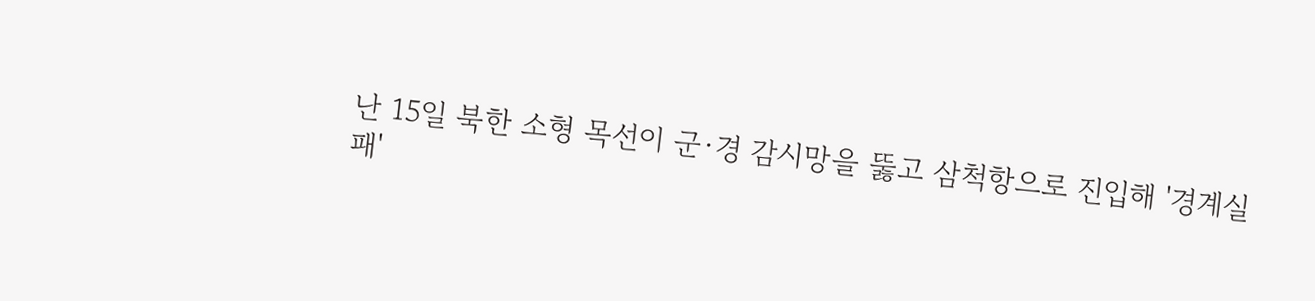난 15일 북한 소형 목선이 군·경 감시망을 뚫고 삼척항으로 진입해 '경계실패'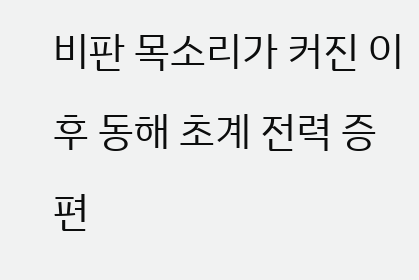비판 목소리가 커진 이후 동해 초계 전력 증편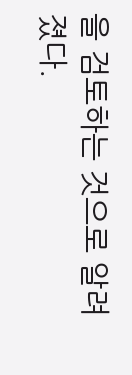을 검토하는 것으로 알려졌다.